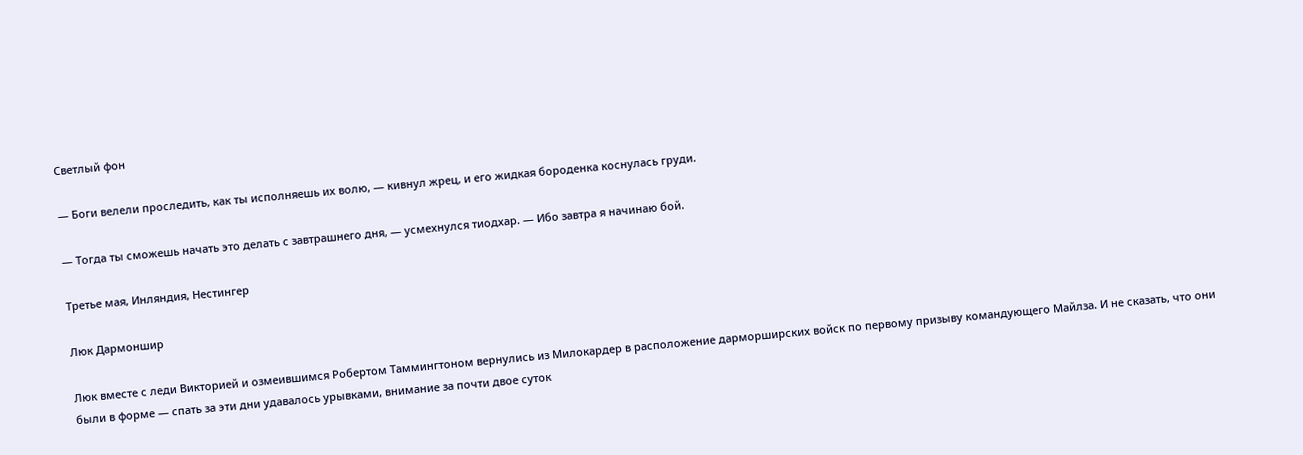Светлый фон

— Боги велели проследить, как ты исполняешь их волю, — кивнул жрец, и его жидкая бороденка коснулась груди.

— Тогда ты сможешь начать это делать с завтрашнего дня, — усмехнулся тиодхар. — Ибо завтра я начинаю бой.

Третье мая, Инляндия, Нестингер

Люк Дармоншир

Люк вместе с леди Викторией и озмеившимся Робертом Таммингтоном вернулись из Милокардер в расположение дарморширских войск по первому призыву командующего Майлза. И не сказать, что они были в форме — спать за эти дни удавалось урывками, внимание за почти двое суток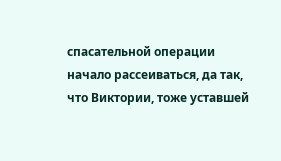спасательной операции начало рассеиваться, да так, что Виктории, тоже уставшей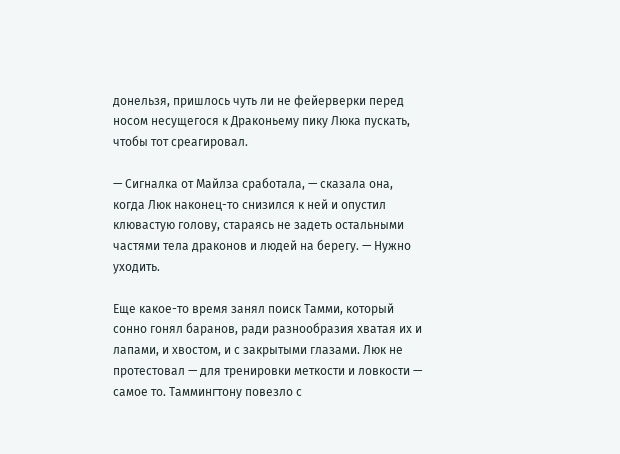донельзя, пришлось чуть ли не фейерверки перед носом несущегося к Драконьему пику Люка пускать, чтобы тот среагировал.

— Сигналка от Майлза сработала, — сказала она, когда Люк наконец-то снизился к ней и опустил клювастую голову, стараясь не задеть остальными частями тела драконов и людей на берегу. — Нужно уходить.

Еще какое-то время занял поиск Тамми, который сонно гонял баранов, ради разнообразия хватая их и лапами, и хвостом, и с закрытыми глазами. Люк не протестовал — для тренировки меткости и ловкости — самое то. Таммингтону повезло с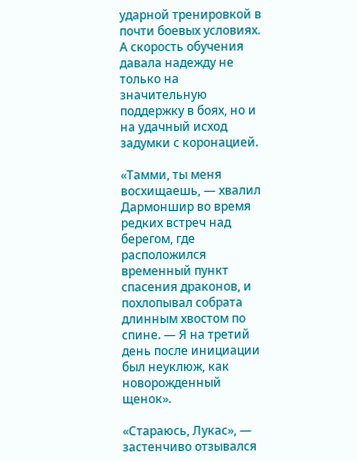ударной тренировкой в почти боевых условиях. А скорость обучения давала надежду не только на значительную поддержку в боях, но и на удачный исход задумки с коронацией.

«Тамми, ты меня восхищаешь, — хвалил Дармоншир во время редких встреч над берегом, где расположился временный пункт спасения драконов, и похлопывал собрата длинным хвостом по спине. — Я на третий день после инициации был неуклюж, как новорожденный щенок».

«Стараюсь, Лукас», — застенчиво отзывался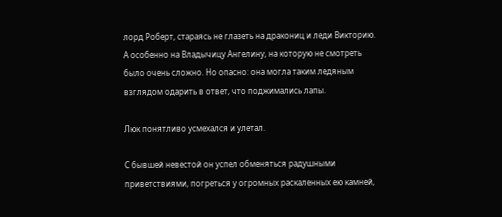лорд Роберт, стараясь не глазеть на дракониц и леди Викторию. А особенно на Владычицу Ангелину, на которую не смотреть было очень сложно. Но опасно: она могла таким ледяным взглядом одарить в ответ, что поджимались лапы.

Люк понятливо усмехался и улетал.

С бывшей невестой он успел обменяться радушными приветствиями, погреться у огромных раскаленных ею камней,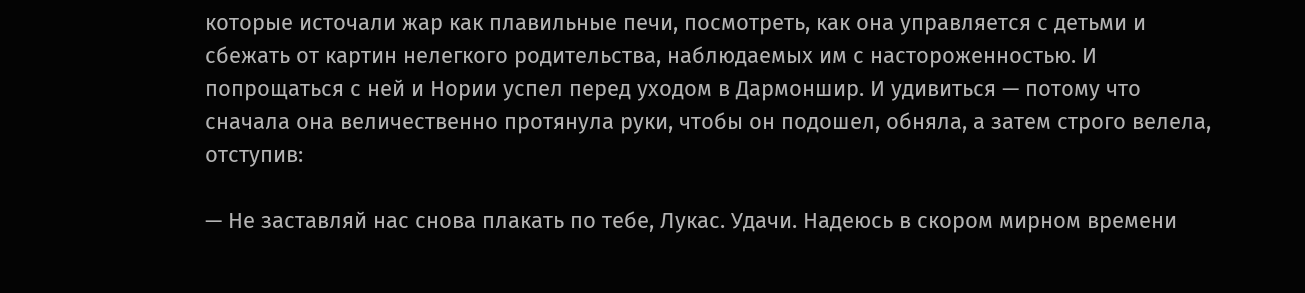которые источали жар как плавильные печи, посмотреть, как она управляется с детьми и сбежать от картин нелегкого родительства, наблюдаемых им с настороженностью. И попрощаться с ней и Нории успел перед уходом в Дармоншир. И удивиться — потому что сначала она величественно протянула руки, чтобы он подошел, обняла, а затем строго велела, отступив:

— Не заставляй нас снова плакать по тебе, Лукас. Удачи. Надеюсь в скором мирном времени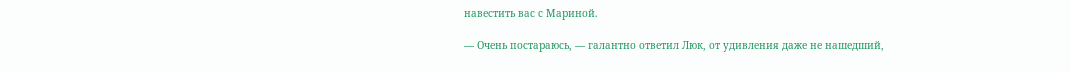навестить вас с Мариной.

— Очень постараюсь, — галантно ответил Люк, от удивления даже не нашедший,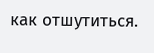как отшутиться.